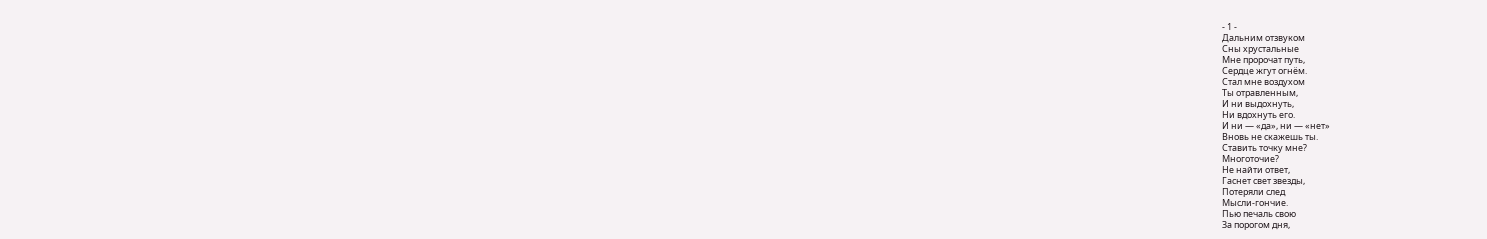- 1 -
Дальним отзвуком
Сны хрустальные
Мне пророчат путь,
Сердце жгут огнём.
Стал мне воздухом
Ты отравленным,
И ни выдохнуть,
Ни вдохнуть его.
И ни — «да», ни — «нет»
Вновь не скажешь ты.
Ставить точку мне?
Многоточие?
Не найти ответ,
Гаснет свет звезды,
Потеряли след
Мысли-гончие.
Пью печаль свою
За порогом дня,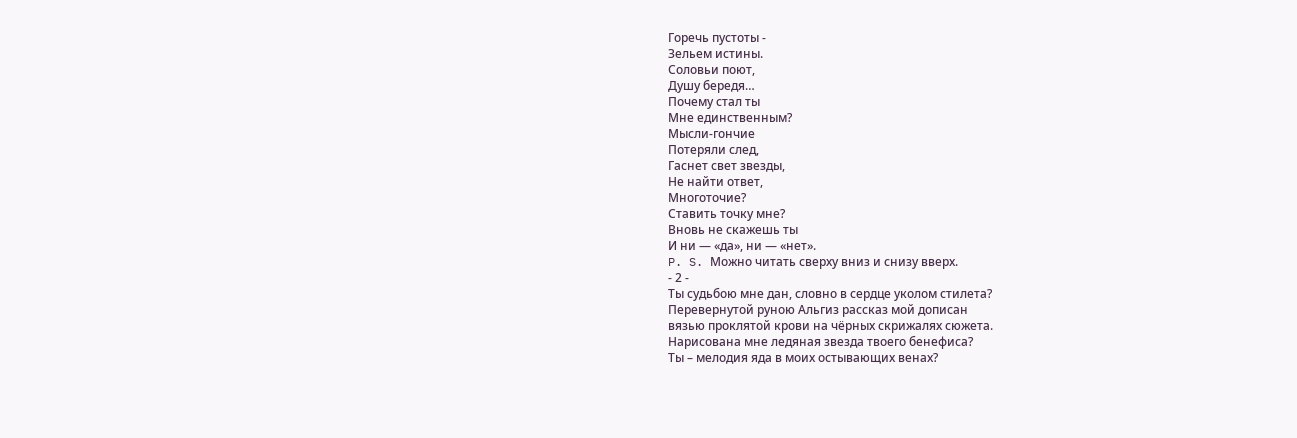Горечь пустоты -
Зельем истины.
Соловьи поют,
Душу бередя…
Почему стал ты
Мне единственным?
Мысли-гончие
Потеряли след,
Гаснет свет звезды,
Не найти ответ,
Многоточие?
Ставить точку мне?
Вновь не скажешь ты
И ни — «да», ни — «нет».
P. S. Можно читать сверху вниз и снизу вверх.
- 2 -
Ты судьбою мне дан, словно в сердце уколом стилета?
Перевернутой руною Альгиз рассказ мой дописан
вязью проклятой крови на чёрных скрижалях сюжета.
Нарисована мне ледяная звезда твоего бенефиса?
Ты – мелодия яда в моих остывающих венах?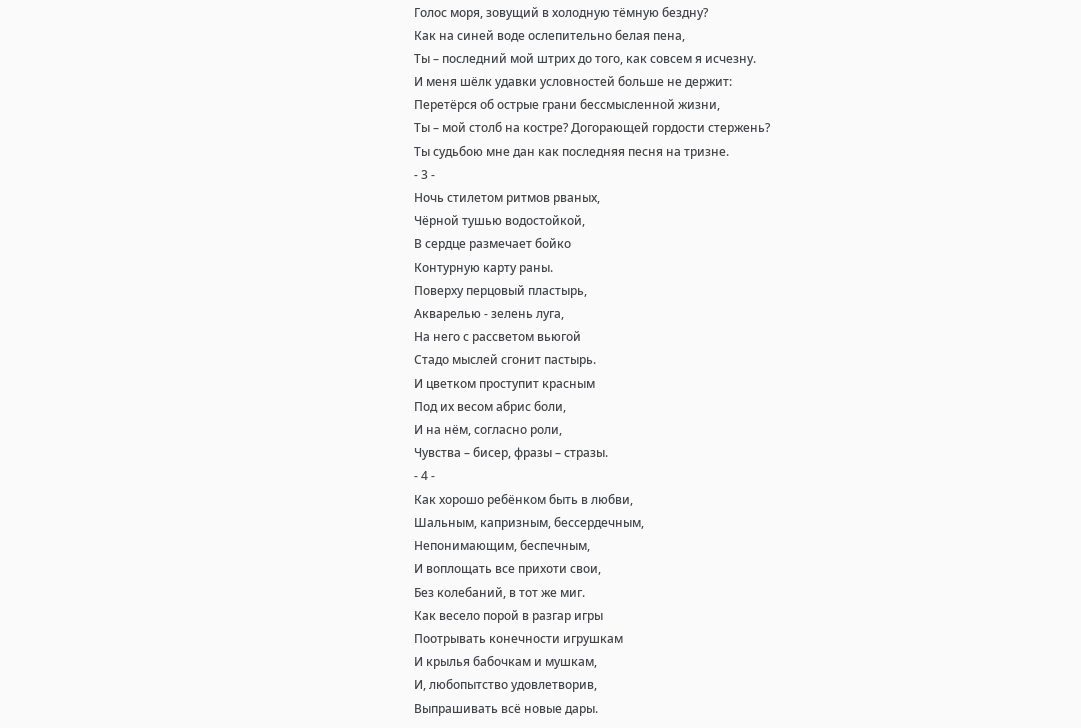Голос моря, зовущий в холодную тёмную бездну?
Как на синей воде ослепительно белая пена,
Ты – последний мой штрих до того, как совсем я исчезну.
И меня шёлк удавки условностей больше не держит:
Перетёрся об острые грани бессмысленной жизни,
Ты – мой столб на костре? Догорающей гордости стержень?
Ты судьбою мне дан как последняя песня на тризне.
- 3 -
Ночь стилетом ритмов рваных,
Чёрной тушью водостойкой,
В сердце размечает бойко
Контурную карту раны.
Поверху перцовый пластырь,
Акварелью - зелень луга,
На него с рассветом вьюгой
Стадо мыслей сгонит пастырь.
И цветком проступит красным
Под их весом абрис боли,
И на нём, согласно роли,
Чувства – бисер, фразы – стразы.
- 4 -
Как хорошо ребёнком быть в любви,
Шальным, капризным, бессердечным,
Непонимающим, беспечным,
И воплощать все прихоти свои,
Без колебаний, в тот же миг.
Как весело порой в разгар игры
Поотрывать конечности игрушкам
И крылья бабочкам и мушкам,
И, любопытство удовлетворив,
Выпрашивать всё новые дары.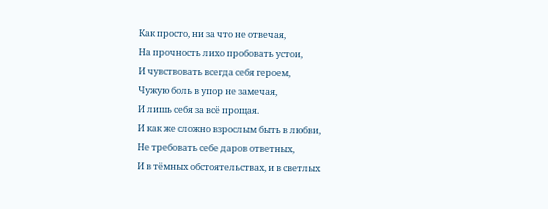Как просто, ни за что не отвечая,
На прочность лихо пробовать устои,
И чувствовать всегда себя героем,
Чужую боль в упор не замечая,
И лишь себя за всё прощая.
И как же сложно взрослым быть в любви,
Не требовать себе даров ответных,
И в тёмных обстоятельствах, и в светлых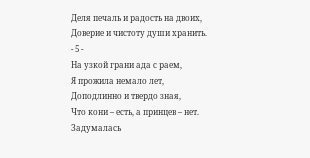Деля печаль и радость на двоих,
Доверие и чистоту души хранить.
- 5 -
На узкой грани ада с раем,
Я прожила немало лет,
Доподлинно и твердо зная,
Что кони – есть, а принцев – нет.
Задумалась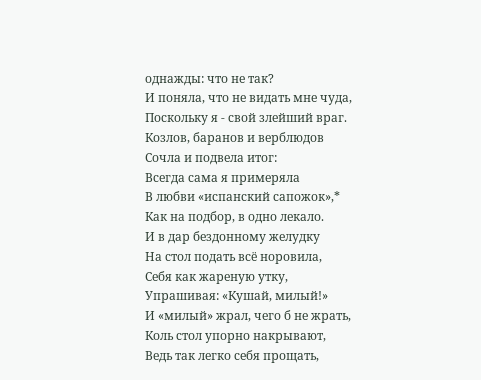однажды: что не так?
И поняла, что не видать мне чуда,
Поскольку я - свой злейший враг.
Козлов, баранов и верблюдов
Сочла и подвела итог:
Всегда сама я примеряла
В любви «испанский сапожок»,*
Как на подбор, в одно лекало.
И в дар бездонному желудку
На стол подать всё норовила,
Себя как жареную утку,
Упрашивая: «Кушай, милый!»
И «милый» жрал, чего б не жрать,
Коль стол упорно накрывают,
Ведь так легко себя прощать,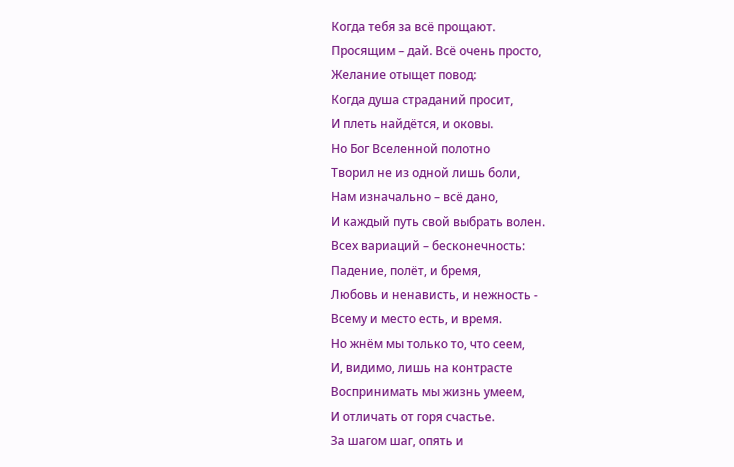Когда тебя за всё прощают.
Просящим – дай. Всё очень просто,
Желание отыщет повод:
Когда душа страданий просит,
И плеть найдётся, и оковы.
Но Бог Вселенной полотно
Творил не из одной лишь боли,
Нам изначально – всё дано,
И каждый путь свой выбрать волен.
Всех вариаций – бесконечность:
Падение, полёт, и бремя,
Любовь и ненависть, и нежность -
Всему и место есть, и время.
Но жнём мы только то, что сеем,
И, видимо, лишь на контрасте
Воспринимать мы жизнь умеем,
И отличать от горя счастье.
За шагом шаг, опять и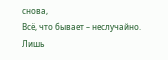снова,
Всё, что бывает – неслучайно.
Лишь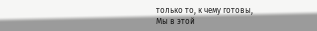только то, к чему готовы,
Мы в этой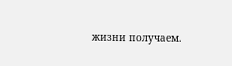жизни получаем.